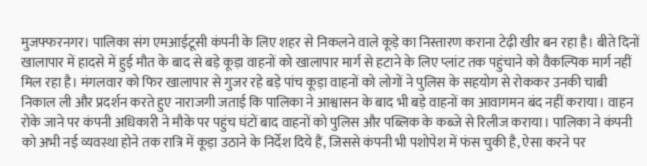मुजफ्फरनगर। पालिका संग एमआईटूसी कंपनी के लिए शहर से निकलने वाले कूड़े का निस्तारण कराना टेढ़ी खीर बन रहा है। बीते दिनों खालापार में हादसे में हुई मौत के बाद से बड़े कूड़ा वाहनों को खालापार मार्ग से हटाने के लिए प्लांट तक पहुंचाने को वैकल्पिक मार्ग नहीं मिल रहा है। मंगलवार को फिर खालापार से गुजर रहे बड़े पांच कूड़ा वाहनों को लोगों ने पुलिस के सहयोग से रोककर उनकी चाबी निकाल ली और प्रदर्शन करते हुए नाराजगी जताई कि पालिका ने आश्वासन के बाद भी बड़े वाहनों का आवागमन बंद नहीं कराया। वाहन रोके जाने पर कंपनी अधिकारी ने मौके पर पहुंच घंटों बाद वाहनों को पुलिस और पब्लिक के कब्जे से रिलीज कराया। पालिका ने कंपनी को अभी नई व्यवस्था होने तक रात्रि में कूड़ा उठाने के निर्देश दिये हैं, जिससे कंपनी भी पशोपेश में फंस चुकी है, ऐसा करने पर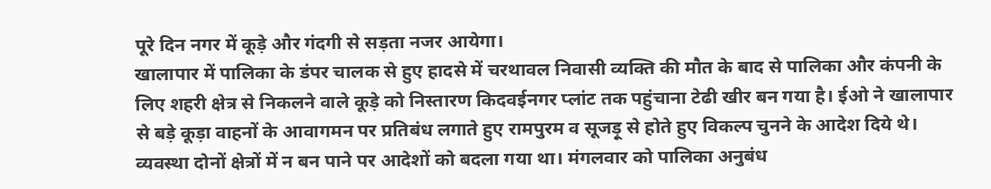पूरे दिन नगर में कूड़े और गंदगी से सड़ता नजर आयेगा।
खालापार में पालिका के डंपर चालक से हुए हादसे में चरथावल निवासी व्यक्ति की मौत के बाद से पालिका और कंपनी के लिए शहरी क्षेत्र से निकलने वाले कूड़े को निस्तारण किदवईनगर प्लांट तक पहुंचाना टेढी खीर बन गया है। ईओ ने खालापार से बड़े कूड़ा वाहनों के आवागमन पर प्रतिबंध लगाते हुए रामपुरम व सूजड़ू से होते हुए विकल्प चुनने के आदेश दिये थे। व्यवस्था दोनों क्षेत्रों में न बन पाने पर आदेशों को बदला गया था। मंगलवार को पालिका अनुबंध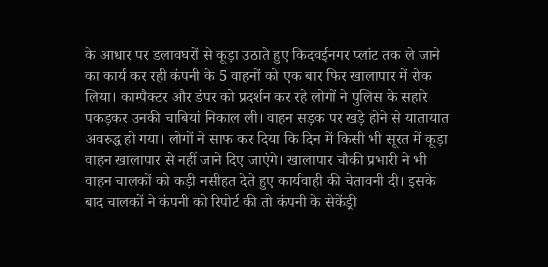के आधार पर डलावघरों से कूड़ा उठाते हुए किदवईनगर प्लांट तक ले जाने का कार्य कर रही कंपनी के 5 वाहनों को एक बार फिर खालापार में रोक लिया। काम्पैक्टर और डंपर को प्रदर्शन कर रहे लोगों ने पुलिस के सहारे पकड़कर उनकी चाबियां निकाल ली। वाहन सड़क पर खड़े होने से यातायात अवरुद्ध हो गया। लोगों ने साफ कर दिया कि दिन में किसी भी सूरत में कूड़ा वाहन खालापार से नहीं जाने दिए जाएंगे। खालापार चौकी प्रभारी ने भी वाहन चालकों को कड़ी नसीहत देते हुए कार्यवाही की चेतावनी दी। इसके बाद चालकों ने कंपनी को रिपोर्ट की तो कंपनी के सेकेंड्री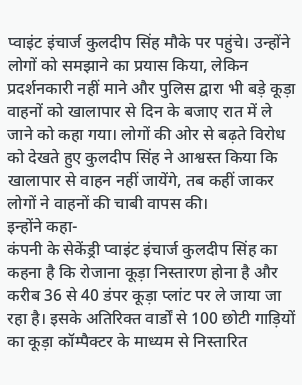प्वाइंट इंचार्ज कुलदीप सिंह मौके पर पहुंचे। उन्होंने लोगों को समझाने का प्रयास किया, लेकिन प्रदर्शनकारी नहीं माने और पुलिस द्वारा भी बड़े कूड़ा वाहनों को खालापार से दिन के बजाए रात में ले जाने को कहा गया। लोगों की ओर से बढ़ते विरोध को देखते हुए कुलदीप सिंह ने आश्वस्त किया कि खालापार से वाहन नहीं जायेंगे, तब कहीं जाकर लोगों ने वाहनों की चाबी वापस की।
इन्होंने कहा-
कंपनी के सेकेंड्री प्वाइंट इंचार्ज कुलदीप सिंह का कहना है कि रोजाना कूड़ा निस्तारण होना है और करीब 36 से 40 डंपर कूड़ा प्लांट पर ले जाया जा रहा है। इसके अतिरिक्त वार्डों से 100 छोटी गाड़ियों का कूड़ा कॉम्पैक्टर के माध्यम से निस्तारित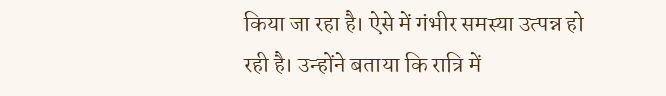किया जा रहा है। ऐसे में गंभीर समस्या उत्पन्न हो रही है। उन्होंने बताया कि रात्रि में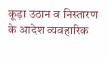कूड़ा उठान व निस्तारण के आदेश व्यवहारिक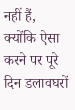नहीं हैं, क्योंकि ऐसा करने पर पूरे दिन डलावघरों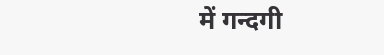में गन्दगी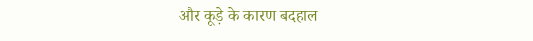और कूड़े के कारण बदहाल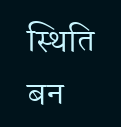स्थिति बन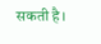सकती है।